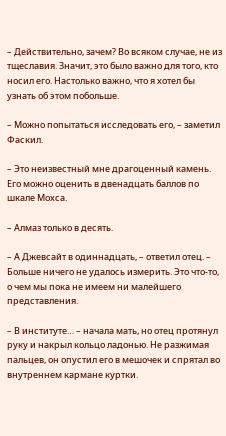– Действительно, зачем? Во всяком случае, не из тщеславия. Значит, это было важно для того, кто носил его. Настолько важно, что я хотел бы узнать об этом побольше.

– Можно попытаться исследовать его, – заметил Фаскил.

– Это неизвестный мне драгоценный камень. Его можно оценить в двенадцать баллов по шкале Мохса.

– Алмаз только в десять.

– А Джевсайт в одиннадцать, – ответил отец. – Больше ничего не удалось измерить. Это что-то, о чем мы пока не имеем ни малейшего представления.

– В институте… – начала мать, но отец протянул руку и накрыл кольцо ладонью. Не разжимая пальцев, он опустил его в мешочек и спрятал во внутреннем кармане куртки.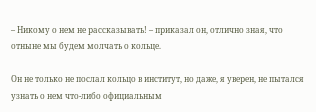– Никому о нем не рассказывать! – приказал он, отлично зная, что отныне мы будем молчать о кольце.

Он не только не послал кольцо в институт, но даже, я уверен, не пытался узнать о нем что-либо официальным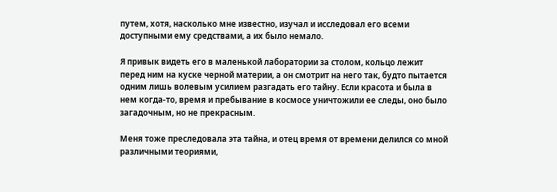путем, хотя, насколько мне известно, изучал и исследовал его всеми доступными ему средствами, а их было немало.

Я привык видеть его в маленькой лаборатории за столом, кольцо лежит перед ним на куске черной материи, а он смотрит на него так, будто пытается одним лишь волевым усилием разгадать его тайну. Если красота и была в нем когда-то, время и пребывание в космосе уничтожили ее следы, оно было загадочным, но не прекрасным.

Меня тоже преследовала эта тайна, и отец время от времени делился со мной различными теориями,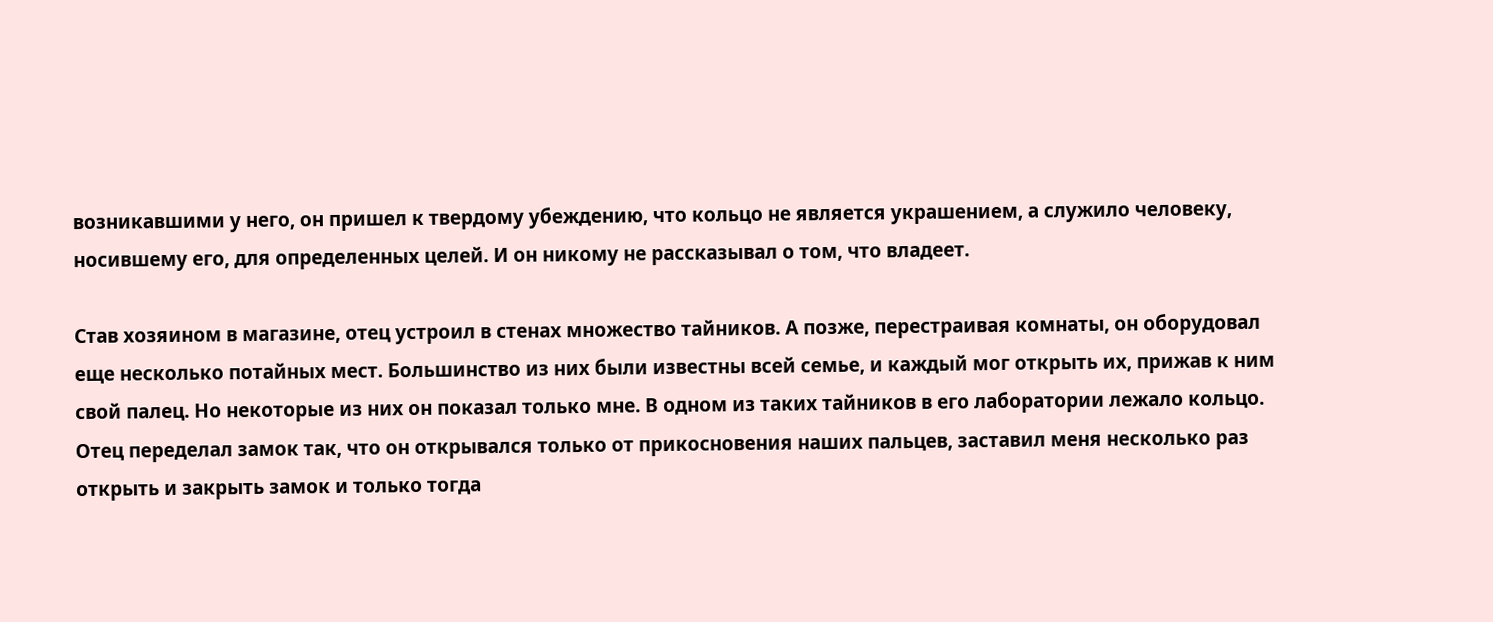возникавшими у него, он пришел к твердому убеждению, что кольцо не является украшением, а служило человеку, носившему его, для определенных целей. И он никому не рассказывал о том, что владеет.

Став хозяином в магазине, отец устроил в стенах множество тайников. А позже, перестраивая комнаты, он оборудовал еще несколько потайных мест. Большинство из них были известны всей семье, и каждый мог открыть их, прижав к ним свой палец. Но некоторые из них он показал только мне. В одном из таких тайников в его лаборатории лежало кольцо. Отец переделал замок так, что он открывался только от прикосновения наших пальцев, заставил меня несколько раз открыть и закрыть замок и только тогда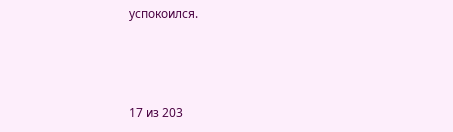успокоился.



17 из 203